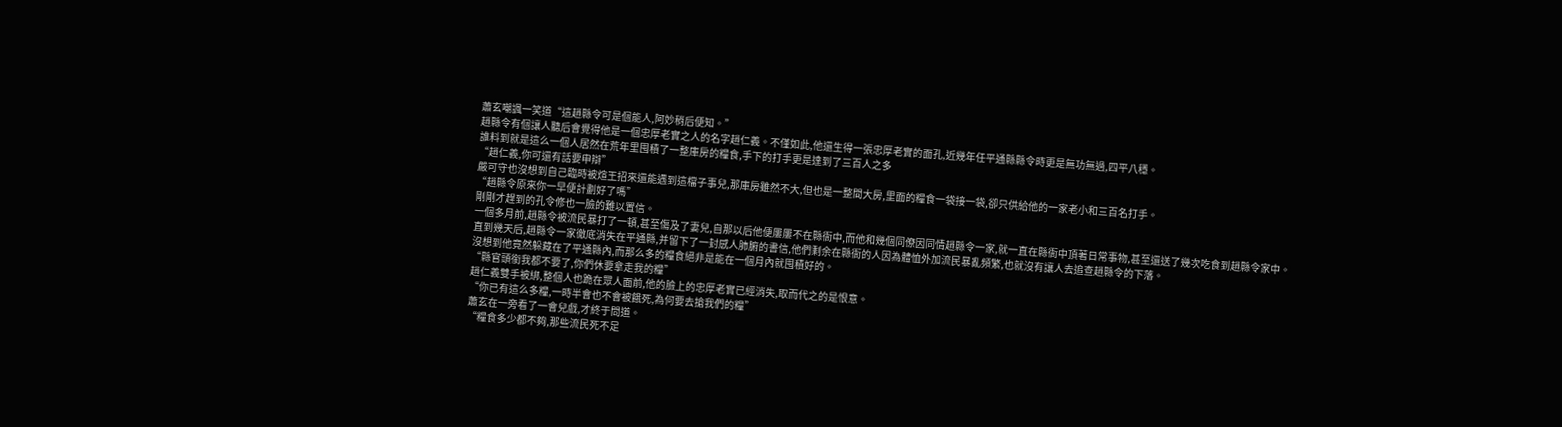蕭玄嘲諷一笑道“這趙縣令可是個能人,阿妙稍后便知。”
趙縣令有個讓人聽后會覺得他是一個忠厚老實之人的名字趙仁義。不僅如此,他還生得一張忠厚老實的面孔,近幾年任平通縣縣令時更是無功無過,四平八穩。
誰料到就是這么一個人居然在荒年里囤積了一整庫房的糧食,手下的打手更是達到了三百人之多
“趙仁義,你可還有話要申辯”
嚴可守也沒想到自己臨時被煊王招來還能遇到這檔子事兒,那庫房雖然不大,但也是一整間大房,里面的糧食一袋接一袋,卻只供給他的一家老小和三百名打手。
“趙縣令原來你一早便計劃好了嗎”
剛剛才趕到的孔令修也一臉的難以置信。
一個多月前,趙縣令被流民暴打了一頓,甚至傷及了妻兒,自那以后他便屢屢不在縣衙中,而他和幾個同僚因同情趙縣令一家,就一直在縣衙中頂著日常事物,甚至還送了幾次吃食到趙縣令家中。
直到幾天后,趙縣令一家徹底消失在平通縣,并留下了一封感人肺腑的書信,他們剩余在縣衙的人因為體恤外加流民暴亂頻繁,也就沒有讓人去追查趙縣令的下落。
沒想到他竟然躲藏在了平通縣內,而那么多的糧食絕非是能在一個月內就囤積好的。
“縣官頭銜我都不要了,你們休要拿走我的糧”
趙仁義雙手被綁,整個人也跪在眾人面前,他的臉上的忠厚老實已經消失,取而代之的是恨意。
“你已有這么多糧,一時半會也不會被餓死,為何要去搶我們的糧”
蕭玄在一旁看了一會兒戲,才終于問道。
“糧食多少都不夠,那些流民死不足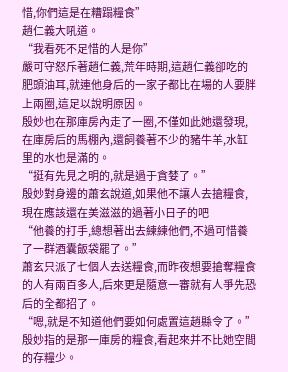惜,你們這是在糟蹋糧食”
趙仁義大吼道。
“我看死不足惜的人是你”
嚴可守怒斥著趙仁義,荒年時期,這趙仁義卻吃的肥頭油耳,就連他身后的一家子都比在場的人要胖上兩圈,這足以說明原因。
殷妙也在那庫房內走了一圈,不僅如此她還發現,在庫房后的馬棚內,還飼養著不少的豬牛羊,水缸里的水也是滿的。
“挺有先見之明的,就是過于貪婪了。”
殷妙對身邊的蕭玄說道,如果他不讓人去搶糧食,現在應該還在美滋滋的過著小日子的吧
“他養的打手,總想著出去練練他們,不過可惜養了一群酒囊飯袋罷了。”
蕭玄只派了七個人去送糧食,而昨夜想要搶奪糧食的人有兩百多人,后來更是隨意一審就有人爭先恐后的全都招了。
“嗯,就是不知道他們要如何處置這趙縣令了。”
殷妙指的是那一庫房的糧食,看起來并不比她空間的存糧少。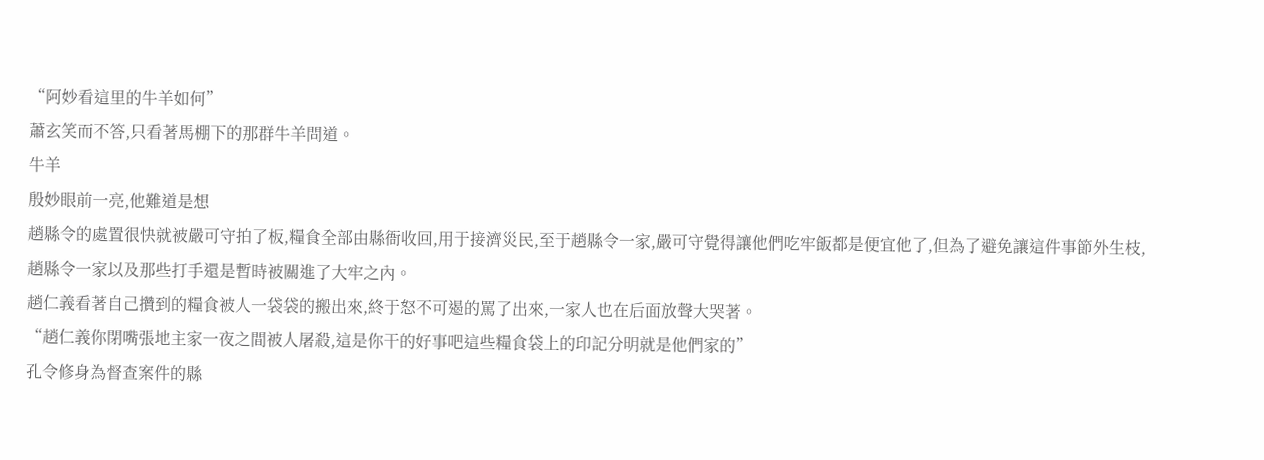“阿妙看這里的牛羊如何”
蕭玄笑而不答,只看著馬棚下的那群牛羊問道。
牛羊
殷妙眼前一亮,他難道是想
趙縣令的處置很快就被嚴可守拍了板,糧食全部由縣衙收回,用于接濟災民,至于趙縣令一家,嚴可守覺得讓他們吃牢飯都是便宜他了,但為了避免讓這件事節外生枝,趙縣令一家以及那些打手還是暫時被關進了大牢之內。
趙仁義看著自己攢到的糧食被人一袋袋的搬出來,終于怒不可遏的罵了出來,一家人也在后面放聲大哭著。
“趙仁義你閉嘴張地主家一夜之間被人屠殺,這是你干的好事吧這些糧食袋上的印記分明就是他們家的”
孔令修身為督查案件的縣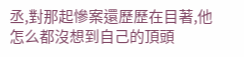丞,對那起慘案還歷歷在目著,他怎么都沒想到自己的頂頭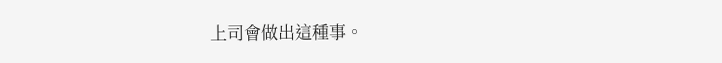上司會做出這種事。